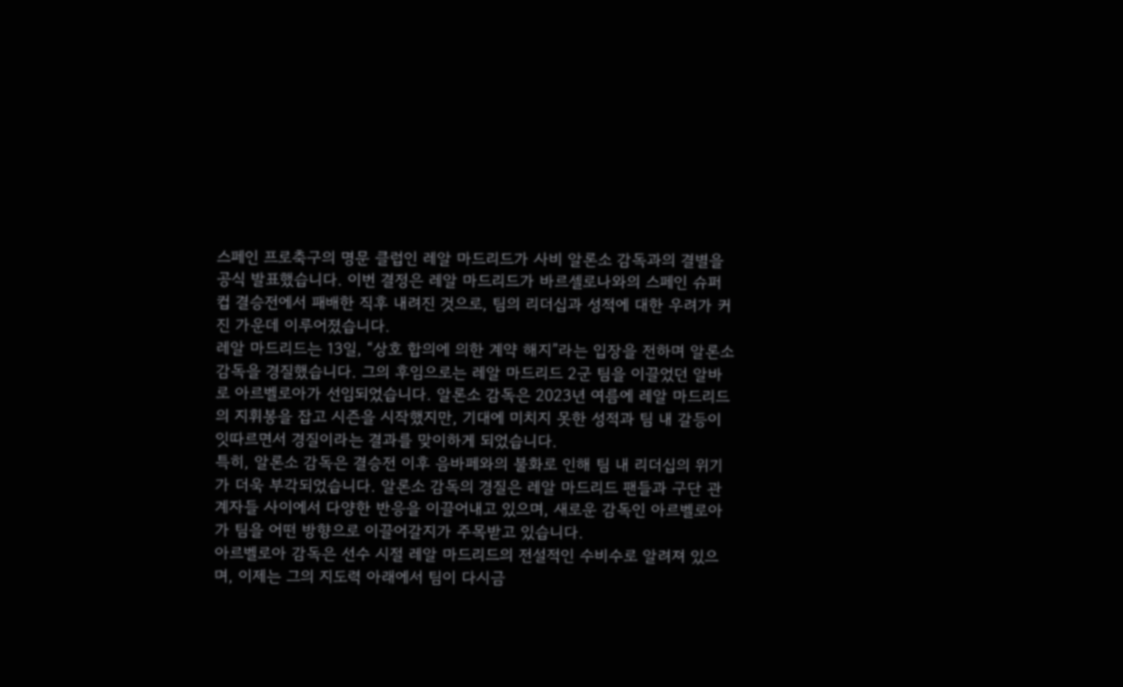스페인 프로축구의 명문 클럽인 레알 마드리드가 사비 알론소 감독과의 결별을 공식 발표했습니다. 이번 결정은 레알 마드리드가 바르셀로나와의 스페인 슈퍼컵 결승전에서 패배한 직후 내려진 것으로, 팀의 리더십과 성적에 대한 우려가 커진 가운데 이루어졌습니다.
레알 마드리드는 13일, “상호 합의에 의한 계약 해지”라는 입장을 전하며 알론소 감독을 경질했습니다. 그의 후임으로는 레알 마드리드 2군 팀을 이끌었던 알바로 아르벨로아가 선임되었습니다. 알론소 감독은 2023년 여름에 레알 마드리드의 지휘봉을 잡고 시즌을 시작했지만, 기대에 미치지 못한 성적과 팀 내 갈등이 잇따르면서 경질이라는 결과를 맞이하게 되었습니다.
특히, 알론소 감독은 결승전 이후 음바페와의 불화로 인해 팀 내 리더십의 위기가 더욱 부각되었습니다. 알론소 감독의 경질은 레알 마드리드 팬들과 구단 관계자들 사이에서 다양한 반응을 이끌어내고 있으며, 새로운 감독인 아르벨로아가 팀을 어떤 방향으로 이끌어갈지가 주목받고 있습니다.
아르벨로아 감독은 선수 시절 레알 마드리드의 전설적인 수비수로 알려져 있으며, 이제는 그의 지도력 아래에서 팀이 다시금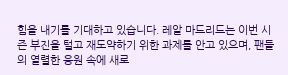힘을 내기를 기대하고 있습니다. 레알 마드리드는 이번 시즌 부진을 털고 재도약하기 위한 과제를 안고 있으며, 팬들의 열렬한 응원 속에 새로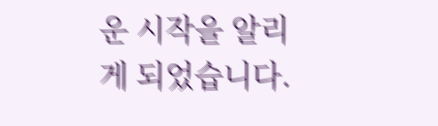운 시작을 알리게 되었습니다.